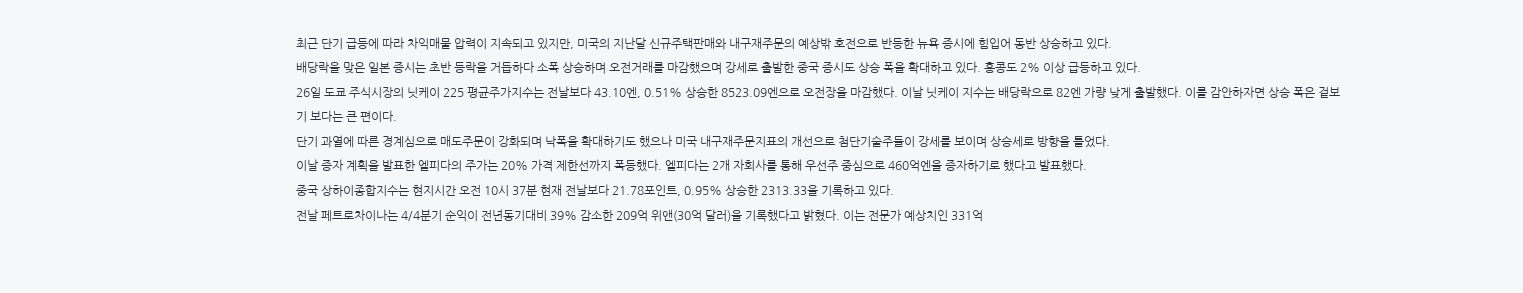최근 단기 급등에 따라 차익매물 압력이 지속되고 있지만, 미국의 지난달 신규주택판매와 내구재주문의 예상밖 호전으로 반등한 뉴욕 증시에 힘입어 동반 상승하고 있다.
배당락을 맞은 일본 증시는 초반 등락을 거듭하다 소폭 상승하며 오전거래를 마감했으며 강세로 출발한 중국 증시도 상승 폭을 확대하고 있다. 홍콩도 2% 이상 급등하고 있다.
26일 도쿄 주식시장의 닛케이 225 평균주가지수는 전날보다 43.10엔, 0.51% 상승한 8523.09엔으로 오전장을 마감했다. 이날 닛케이 지수는 배당락으로 82엔 가량 낮게 출발했다. 이를 감안하자면 상승 폭은 겉보기 보다는 큰 편이다.
단기 과열에 따른 경계심으로 매도주문이 강화되며 낙폭을 확대하기도 했으나 미국 내구재주문지표의 개선으로 첨단기술주들이 강세를 보이며 상승세로 방향을 틀었다.
이날 증자 계획을 발표한 엘피다의 주가는 20% 가격 제한선까지 폭등했다. 엘피다는 2개 자회사를 통해 우선주 중심으로 460억엔을 증자하기로 했다고 발표했다.
중국 상하이종합지수는 현지시간 오전 10시 37분 현재 전날보다 21.78포인트, 0.95% 상승한 2313.33을 기록하고 있다.
전날 페트로차이나는 4/4분기 순익이 전년동기대비 39% 감소한 209억 위앤(30억 달러)을 기록했다고 밝혔다. 이는 전문가 예상치인 331억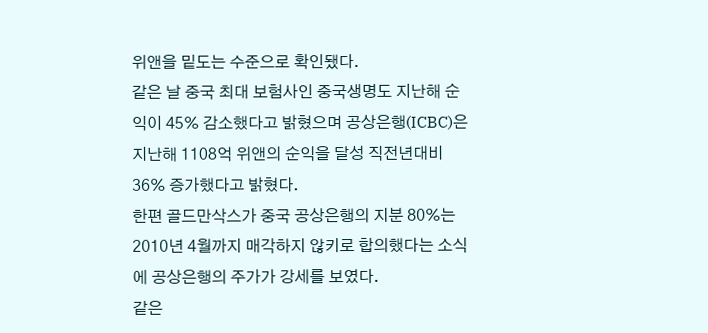위앤을 밑도는 수준으로 확인됐다.
같은 날 중국 최대 보험사인 중국생명도 지난해 순익이 45% 감소했다고 밝혔으며 공상은행(ICBC)은 지난해 1108억 위앤의 순익을 달성 직전년대비 36% 증가했다고 밝혔다.
한편 골드만삭스가 중국 공상은행의 지분 80%는 2010년 4월까지 매각하지 않키로 합의했다는 소식에 공상은행의 주가가 강세를 보였다.
같은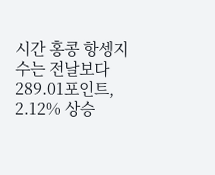시간 홍콩 항셍지수는 전날보다 289.01포인트, 2.12% 상승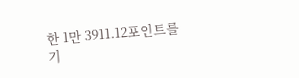한 1만 3911.12포인트를 기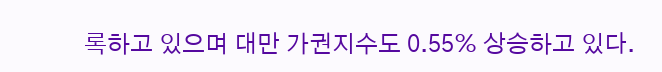록하고 있으며 대만 가권지수도 0.55% 상승하고 있다.